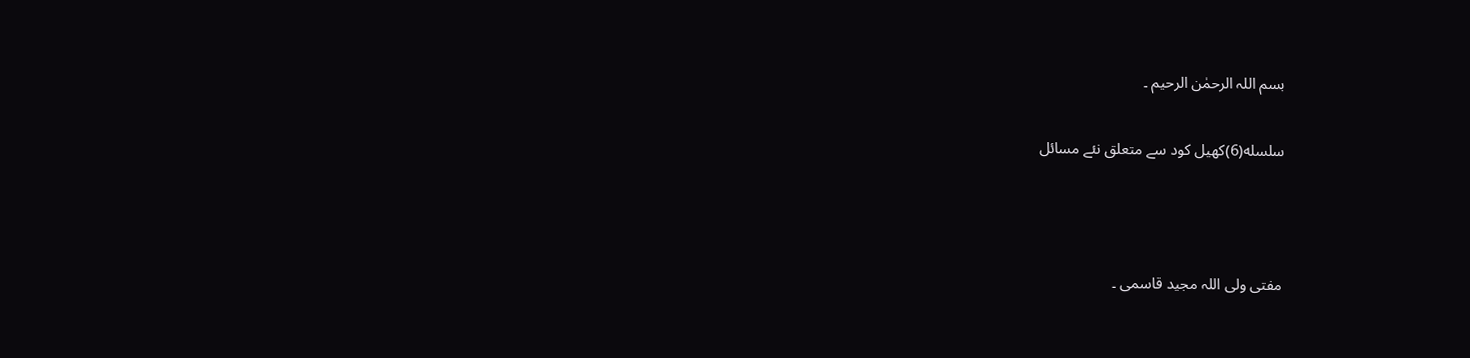بسم اللہ الرحمٰن الرحیم ۔

سلسله(6)کھیل کود سے متعلق نئے مسائل



مفتی ولی اللہ مجید قاسمی ۔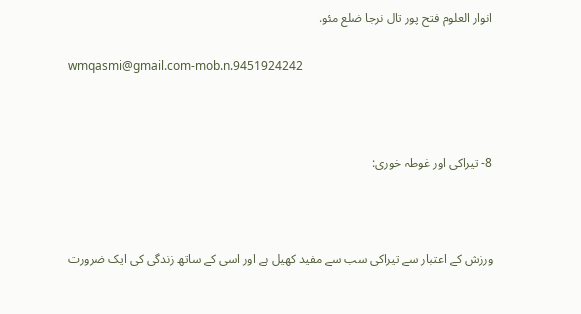انوار العلوم فتح پور تال نرجا ضلع مئو.

wmqasmi@gmail.com-mob.n.9451924242



8- تیراکی اور غوطہ خوری:



ورزش کے اعتبار سے تیراکی سب سے مفید کھیل ہے اور اسی کے ساتھ زندگی کی ایک ضرورت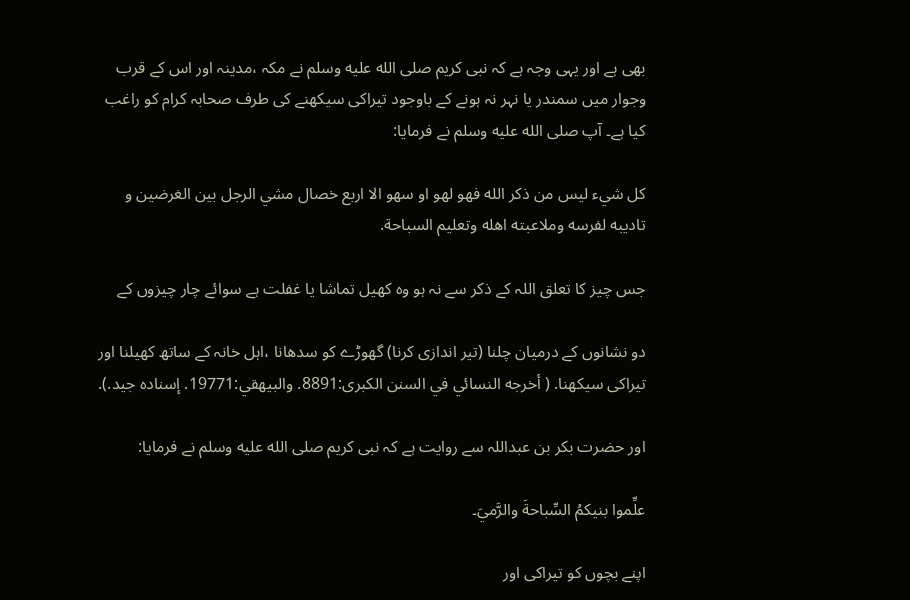بھی ہے اور یہی وجہ ہے کہ نبی کریم صلى الله عليه وسلم نے مکہ ،مدینہ اور اس کے قرب وجوار میں سمندر یا نہر نہ ہونے کے باوجود تیراکی سیکھنے کی طرف صحابہ کرام کو راغب کیا ہے۔ آپ صلى الله عليه وسلم نے فرمایا:

كل شيء ليس من ذكر الله فهو لهو او سهو الا اربع خصال مشي الرجل بين الغرضين و تاديبه لفرسه وملاعبته اهله وتعليم السباحة.

جس چیز کا تعلق اللہ کے ذکر سے نہ ہو وہ کھیل تماشا یا غفلت ہے سوائے چار چیزوں کے

دو نشانوں کے درمیان چلنا (تیر اندازی کرنا) گھوڑے کو سدھانا ،اہل خانہ کے ساتھ کھیلنا اور تیراکی سیکھنا. ( أخرجه النسائي في السنن الكبرى:8891. والبيهقي:19771. إسناده جيد.).

اور حضرت بکر بن عبداللہ سے روایت ہے کہ نبی کریم صلى الله عليه وسلم نے فرمایا:

علِّموا بنيكمُ السِّباحةَ والرَّميَ۔

اپنے بچوں کو تیراکی اور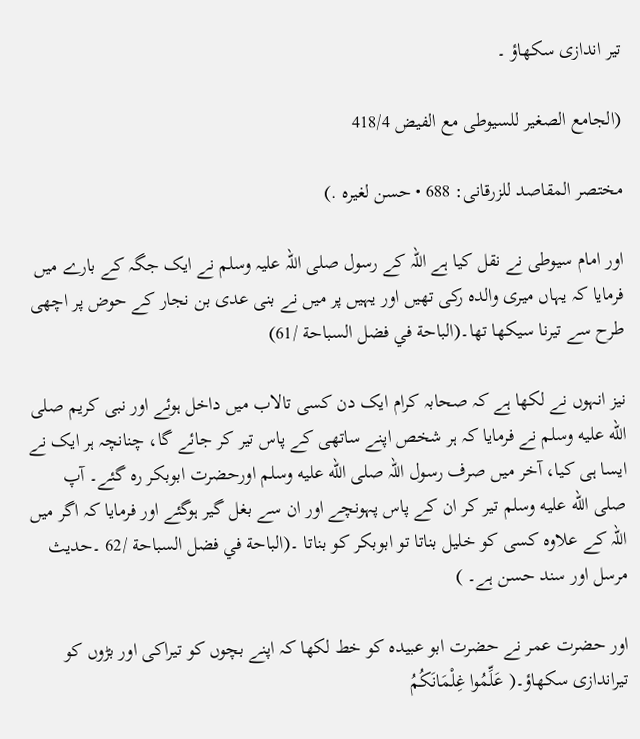تیر اندازی سکھاؤ ۔

(الجامع الصغیر للسیوطی مع الفیض 418/4

مختصر المقاصد للزرقانی: 688 • حسن لغيره .)

اور امام سیوطی نے نقل کیا ہے اللہ کے رسول صلی اللہ علیہ وسلم نے ایک جگہ کے بارے میں فرمایا کہ یہاں میری والدہ رکی تھیں اور یہیں پر میں نے بنی عدی بن نجار کے حوض پر اچھی طرح سے تیرنا سیکھا تھا۔(الباحة في فضل السباحة /61)

نیز انہوں نے لکھا ہے کہ صحابہ کرام ایک دن کسی تالاب میں داخل ہوئے اور نبی کریم صلى الله عليه وسلم نے فرمایا کہ ہر شخص اپنے ساتھی کے پاس تیر کر جائے گا، چنانچہ ہر ایک نے ایسا ہی کیا، آخر میں صرف رسول اللہ صلى الله عليه وسلم اورحضرت ابوبکر رہ گئے۔ آپ صلى الله عليه وسلم تیر کر ان کے پاس پہونچے اور ان سے بغل گیر ہوگئے اور فرمایا کہ اگر میں اللہ کے علاوہ کسی کو خلیل بناتا تو ابوبکر کو بناتا ۔(الباحة في فضل السباحة /62 ۔حدیث مرسل اور سند حسن ہے۔ )

اور حضرت عمر نے حضرت ابو عبیدہ کو خط لکھا کہ اپنے بچوں کو تیراکی اور بڑوں کو تیراندازی سکھاؤ۔( عَلِّمُوا غِلْمَانَكُمُ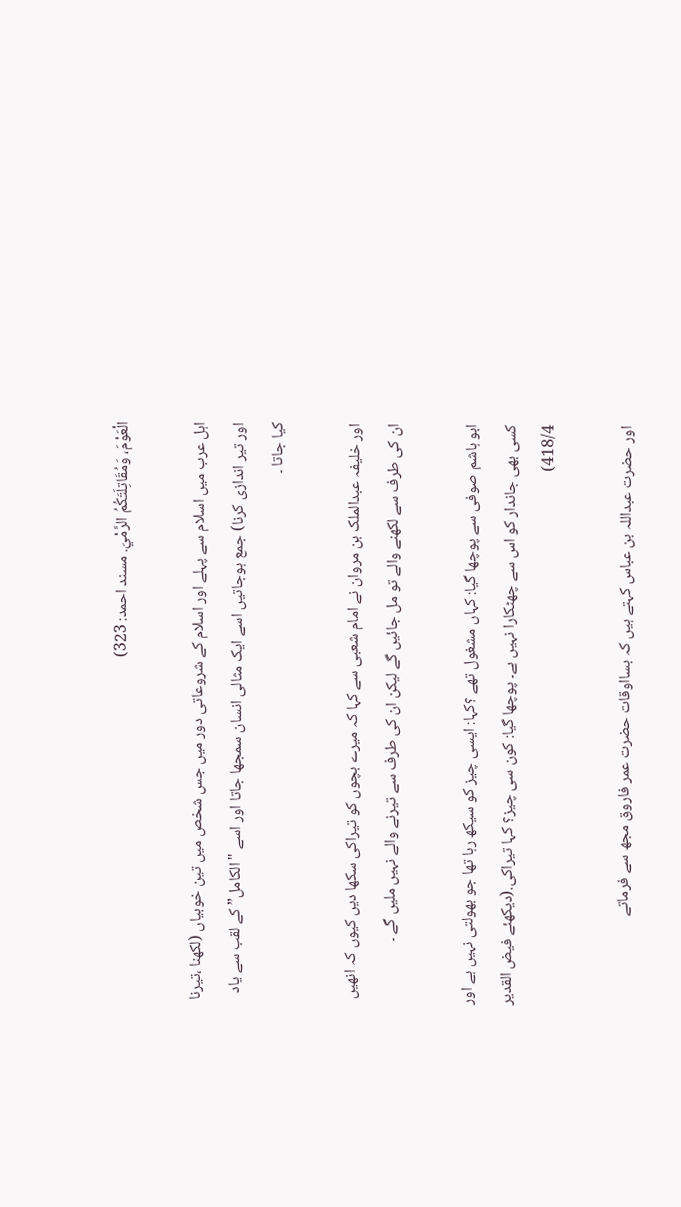الْعَوْمَ، وَمُقَاتِلَتَكُمُ الرَّمْيَ. مسند احمد: 323)

اہل عرب میں اسلام سے پہلے اور اسلام کے شروعاتی دور میں جس شخص میں تین خوبیاں (لکھنا ،تیرنا اور تیر اندازی کرنا) جمع ہوجاتیں اسے ایک مثالی انسان سمجھا جاتا اور اسے "الکامل” کے لقب سے یاد کیا جاتا ۔

اور خلیفہ عبدالملک بن مروان نے امام شعبی سے کہا کہ میرے بچوں کو تیراکی سکھا دیں کیوں کہ انھیں ان کی طرف سے لکھنے والے تو مل جائیں گے لیکن ان کی طرف سے تیرنے والے نہیں ملیں گے ۔

ابو ہاشم صوفی سے پوچھا گیا: کہاں مشغول تھے ؟کہا: ایسی چیز کو سیکھ رہا تھا جو بھولتی نہیں ہے اور کسی بھی جاندار کو اس سے چھٹکارا نہیں ہے۔ پوچھا گیا: کون سی چیز؟ کہا تیراکی.(دیکھئے فیض القدیر 418/4)

اور حضرت عبداللہ بن عباس کہتے ہیں کہ بسااوقات حضرت عمر فاروق مجھ سے فرماتے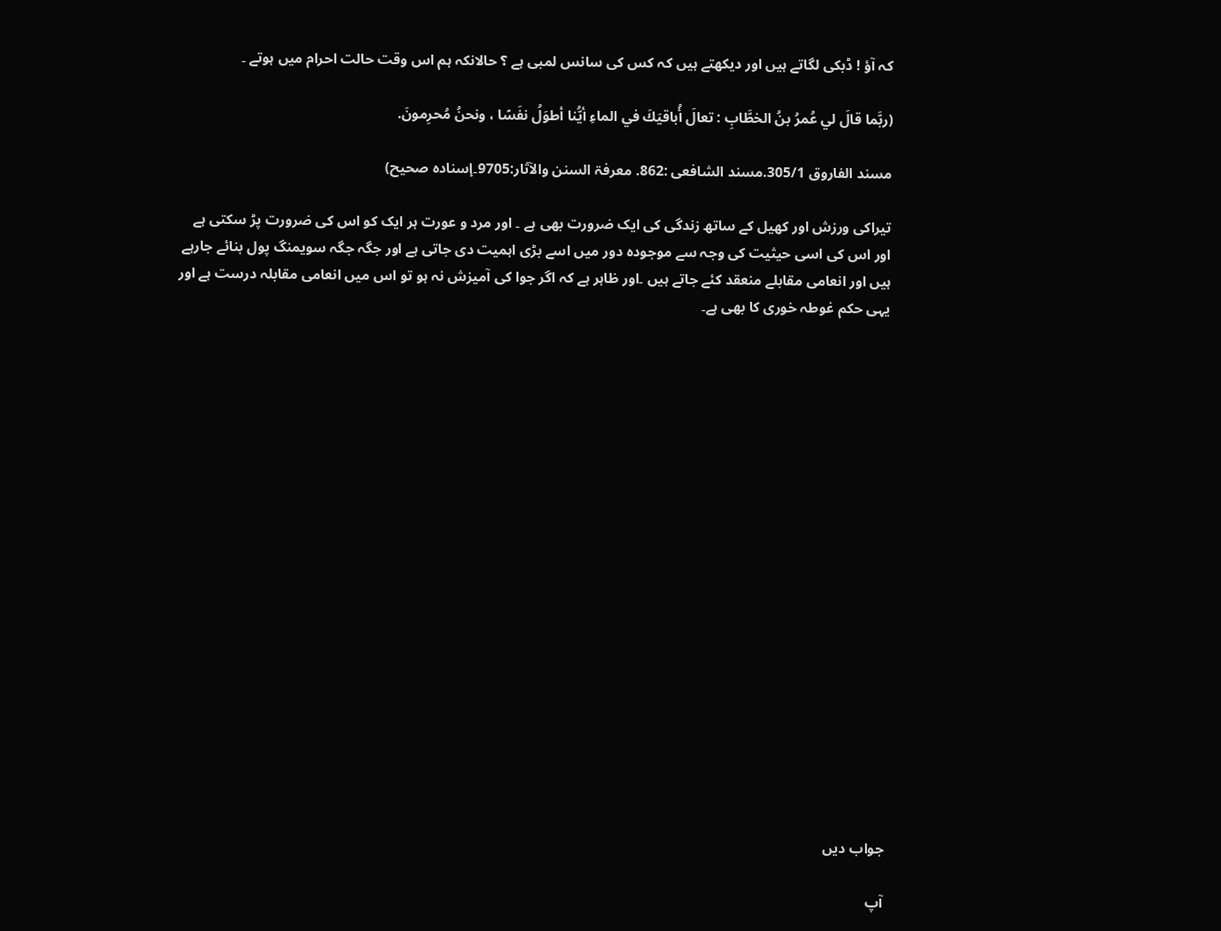کہ آؤ ! ڈبکی لگاتے ہیں اور دیکھتے ہیں کہ کس کی سانس لمبی ہے ؟ حالانکہ ہم اس وقت حالت احرام میں ہوتے ۔

(ربَّما قالَ لي عُمرُ بنُ الخطَّابِ : تعالَ أُباقيَكَ في الماءِ أيُّنا أطوَلُ نفَسًا ، ونحنُ مُحرِمونَ.

مسند الفاروق 305/1.مسند الشافعی :862. معرفۃ السنن والآثار:9705۔إسناده صحيح)

تیراکی ورزش اور کھیل کے ساتھ زندگی کی ایک ضرورت بھی ہے ۔ اور مرد و عورت ہر ایک کو اس کی ضرورت پڑ سکتی ہے اور اس کی اسی حیثیت کی وجہ سے موجودہ دور میں اسے بڑی اہمیت دی جاتی ہے اور جگہ جگہ سویمنگ پول بنائے جارہے ہیں اور انعامی مقابلے منعقد کئے جاتے ہیں ۔اور ظاہر ہے کہ اگر جوا کی آمیزش نہ ہو تو اس میں انعامی مقابلہ درست ہے اور یہی حکم غوطہ خوری کا بھی ہے۔



















جواب دیں

آپ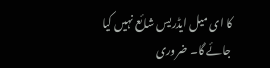کا ای میل ایڈریس شائع نہیں کیا جائے گا۔ ضروری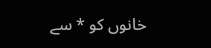خانوں کو * سے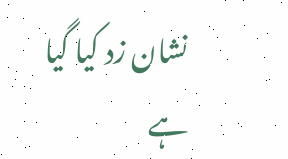نشان زد کیا گیا ہے